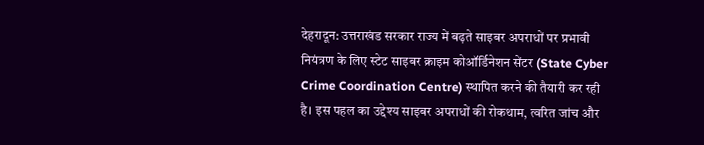देहरादून: उत्तराखंड सरकार राज्य में बढ़ते साइबर अपराधों पर प्रभावी नियंत्रण के लिए स्टेट साइबर क्राइम कोऑर्डिनेशन सेंटर (State Cyber Crime Coordination Centre) स्थापित करने की तैयारी कर रही है। इस पहल का उद्देश्य साइबर अपराधों की रोकथाम, त्वरित जांच और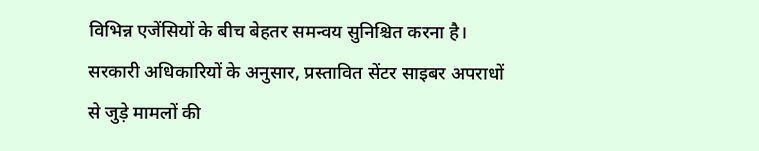विभिन्न एजेंसियों के बीच बेहतर समन्वय सुनिश्चित करना है।
सरकारी अधिकारियों के अनुसार, प्रस्तावित सेंटर साइबर अपराधों से जुड़े मामलों की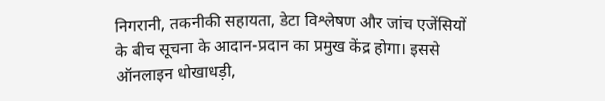निगरानी, तकनीकी सहायता, डेटा विश्लेषण और जांच एजेंसियों के बीच सूचना के आदान-प्रदान का प्रमुख केंद्र होगा। इससे ऑनलाइन धोखाधड़ी,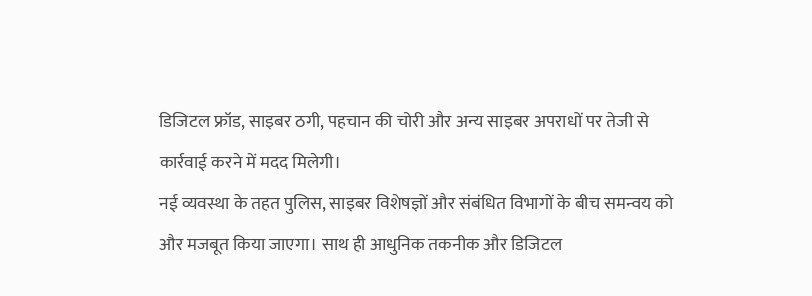डिजिटल फ्रॉड, साइबर ठगी, पहचान की चोरी और अन्य साइबर अपराधों पर तेजी से कार्रवाई करने में मदद मिलेगी।
नई व्यवस्था के तहत पुलिस, साइबर विशेषज्ञों और संबंधित विभागों के बीच समन्वय को और मजबूत किया जाएगा। साथ ही आधुनिक तकनीक और डिजिटल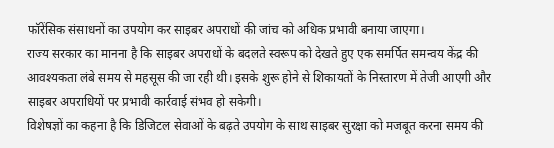फॉरेंसिक संसाधनों का उपयोग कर साइबर अपराधों की जांच को अधिक प्रभावी बनाया जाएगा।
राज्य सरकार का मानना है कि साइबर अपराधों के बदलते स्वरूप को देखते हुए एक समर्पित समन्वय केंद्र की आवश्यकता लंबे समय से महसूस की जा रही थी। इसके शुरू होने से शिकायतों के निस्तारण में तेजी आएगी और साइबर अपराधियों पर प्रभावी कार्रवाई संभव हो सकेगी।
विशेषज्ञों का कहना है कि डिजिटल सेवाओं के बढ़ते उपयोग के साथ साइबर सुरक्षा को मजबूत करना समय की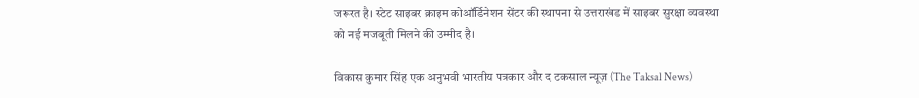जरूरत है। स्टेट साइबर क्राइम कोऑर्डिनेशन सेंटर की स्थापना से उत्तराखंड में साइबर सुरक्षा व्यवस्था को नई मजबूती मिलने की उम्मीद है।

विकास कुमार सिंह एक अनुभवी भारतीय पत्रकार और द टकसाल न्यूज़ (The Taksal News)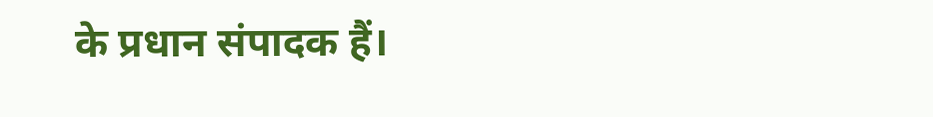के प्रधान संपादक हैं।